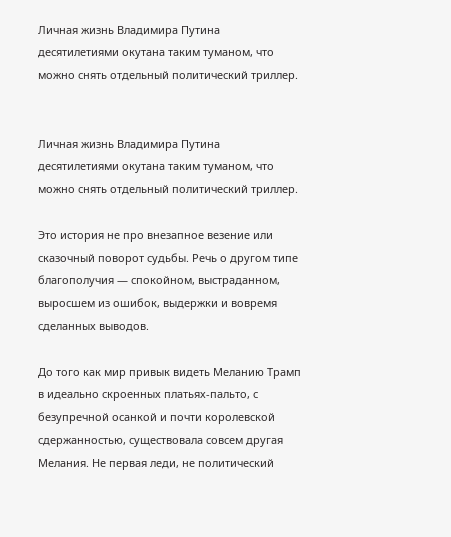Личная жизнь Владимира Путина десятилетиями окутана таким туманом, что можно снять отдельный политический триллер.


Личная жизнь Владимира Путина десятилетиями окутана таким туманом, что можно снять отдельный политический триллер.

Это история не про внезапное везение или сказочный поворот судьбы. Речь о другом типе благополучия — спокойном, выстраданном, выросшем из ошибок, выдержки и вовремя сделанных выводов.

До того как мир привык видеть Меланию Трамп в идеально скроенных платьях-пальто, с безупречной осанкой и почти королевской сдержанностью, существовала совсем другая Мелания. Не первая леди, не политический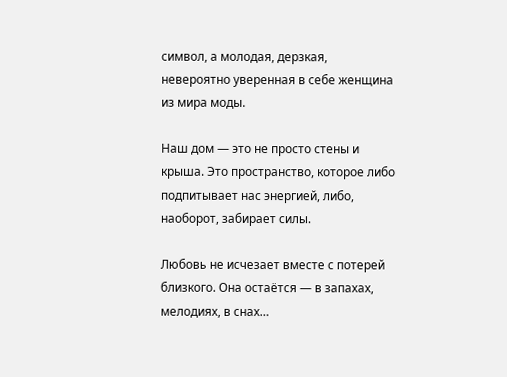символ, а молодая, дерзкая, невероятно уверенная в себе женщина из мира моды.

Наш дом — это не просто стены и крыша. Это пространство, которое либо подпитывает нас энергией, либо, наоборот, забирает силы.

Любовь не исчезает вместе с потерей близкого. Она остаётся — в запахах, мелодиях, в снах…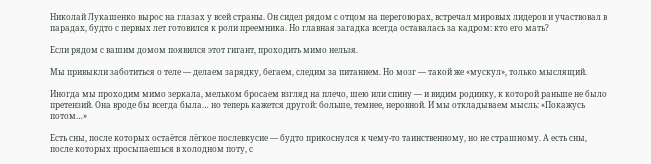Николай Лукашенко вырос на глазах у всей страны. Он сидел рядом с отцом на переговорах, встречал мировых лидеров и участвовал в парадах, будто с первых лет готовился к роли преемника. Но главная загадка всегда оставалась за кадром: кто его мать?

Если рядом с вашим домом появился этот гигант, проходить мимо нельзя.

Мы привыкли заботиться о теле — делаем зарядку, бегаем, следим за питанием. Но мозг — такой же «мускул», только мыслящий.

Иногда мы проходим мимо зеркала, мельком бросаем взгляд на плечо, шею или спину — и видим родинку, к которой раньше не было претензий. Она вроде бы всегда была… но теперь кажется другой: больше, темнее, неровной. И мы откладываем мысль: «Покажусь потом…»

Есть сны, после которых остаётся лёгкое послевкусие — будто прикоснулся к чему-то таинственному, но не страшному. А есть сны, после которых просыпаешься в холодном поту, с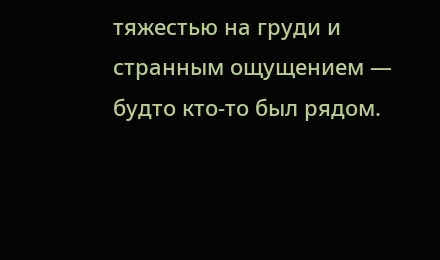тяжестью на груди и странным ощущением — будто кто-то был рядом.